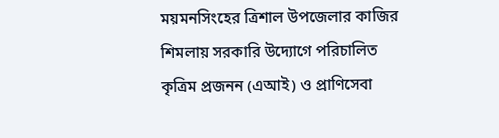ময়মনসিংহের ত্রিশাল উপজেলার কাজির শিমলায় সরকারি উদ্যোগে পরিচালিত কৃত্রিম প্রজনন (এআই) ও প্রাণিসেবা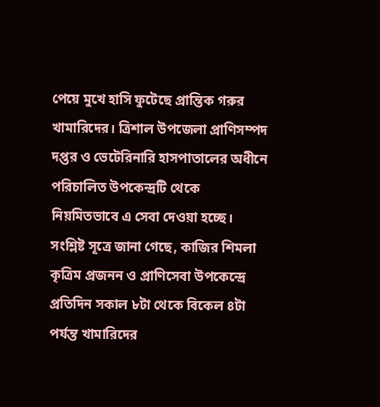পেয়ে মুখে হাসি ফুটেছে প্রান্তিক গরুর খামারিদের। ত্রিশাল উপজেলা প্রাণিসম্পদ দপ্তর ও ভেটেরিনারি হাসপাতালের অধীনে পরিচালিত উপকেন্দ্রটি থেকে নিয়মিতভাবে এ সেবা দেওয়া হচ্ছে।
সংশ্লিষ্ট সূত্রে জানা গেছে, কাজির শিমলা কৃত্রিম প্রজনন ও প্রাণিসেবা উপকেন্দ্রে প্রতিদিন সকাল ৮টা থেকে বিকেল ৪টা পর্যন্ত খামারিদের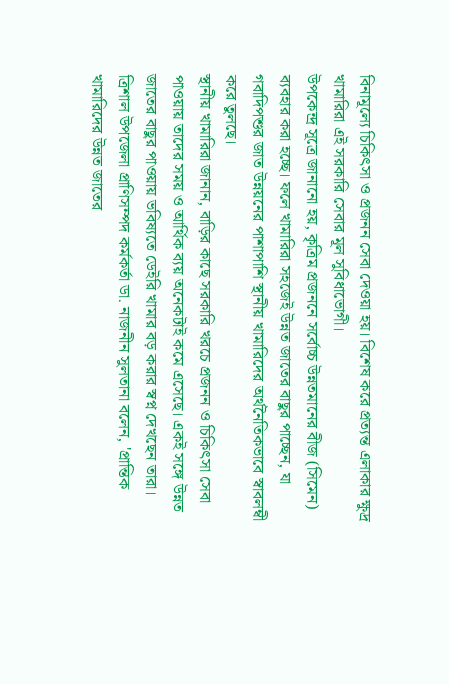বিনামূল্যে চিকিৎসা ও প্রজনন সেবা দেওয়া হয়। বিশেষ করে প্রত্যন্ত এলাকার ক্ষুদ্র খামারিরা এই সরকারি সেবার মূল সুবিধাভোগী।
উপকেন্দ্র সূত্রে জানানো হয়, কৃত্রিম প্রজননে সর্বোচ্চ উন্নতমানের বীজ (সিমেন) ব্যবহার করা হচ্ছে। ফলে খামারিরা সহজেই উন্নত জাতের বাছুর পাচ্ছেন, যা গবাদিপশুর জাত উন্নয়নের পাশাপাশি স্থানীয় খামারিদের অর্থনৈতিকভাবে স্বাবলম্বী করে তুলছে।
স্থানীয় খামারিরা জানান, বাড়ির কাছে সরকারি খরচে প্রজনন ও চিকিৎসা সেবা পাওয়ায় তাদের সময় ও আর্থিক ব্যয় অনেকটাই কমে এসেছে। একই সঙ্গে উন্নত জাতের বাছুর পাওয়ায় ভবিষ্যতে ডেইরি খামার বড় করার স্বপ্ন দেখছেন তারা।
ত্রিশাল উপজেলা প্রাণিসম্পদ কর্মকর্তা ডা. নাজনীন সুলতানা বলেন, 'প্রান্তিক খামারিদের উন্নত জাতের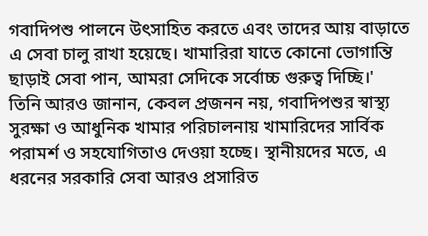গবাদিপশু পালনে উৎসাহিত করতে এবং তাদের আয় বাড়াতে এ সেবা চালু রাখা হয়েছে। খামারিরা যাতে কোনো ভোগান্তি ছাড়াই সেবা পান, আমরা সেদিকে সর্বোচ্চ গুরুত্ব দিচ্ছি।'
তিনি আরও জানান, কেবল প্রজনন নয়, গবাদিপশুর স্বাস্থ্য সুরক্ষা ও আধুনিক খামার পরিচালনায় খামারিদের সার্বিক পরামর্শ ও সহযোগিতাও দেওয়া হচ্ছে। স্থানীয়দের মতে, এ ধরনের সরকারি সেবা আরও প্রসারিত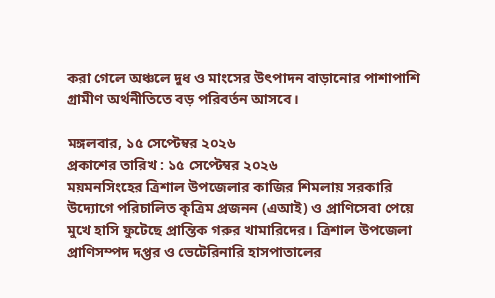করা গেলে অঞ্চলে দুধ ও মাংসের উৎপাদন বাড়ানোর পাশাপাশি গ্রামীণ অর্থনীতিতে বড় পরিবর্তন আসবে।

মঙ্গলবার, ১৫ সেপ্টেম্বর ২০২৬
প্রকাশের তারিখ : ১৫ সেপ্টেম্বর ২০২৬
ময়মনসিংহের ত্রিশাল উপজেলার কাজির শিমলায় সরকারি উদ্যোগে পরিচালিত কৃত্রিম প্রজনন (এআই) ও প্রাণিসেবা পেয়ে মুখে হাসি ফুটেছে প্রান্তিক গরুর খামারিদের। ত্রিশাল উপজেলা প্রাণিসম্পদ দপ্তর ও ভেটেরিনারি হাসপাতালের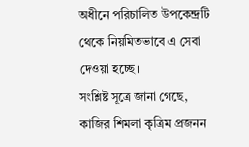অধীনে পরিচালিত উপকেন্দ্রটি থেকে নিয়মিতভাবে এ সেবা দেওয়া হচ্ছে।
সংশ্লিষ্ট সূত্রে জানা গেছে, কাজির শিমলা কৃত্রিম প্রজনন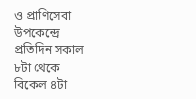ও প্রাণিসেবা উপকেন্দ্রে প্রতিদিন সকাল ৮টা থেকে বিকেল ৪টা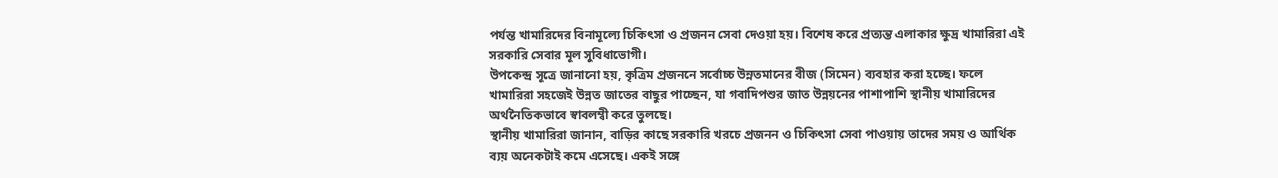পর্যন্ত খামারিদের বিনামূল্যে চিকিৎসা ও প্রজনন সেবা দেওয়া হয়। বিশেষ করে প্রত্যন্ত এলাকার ক্ষুদ্র খামারিরা এই সরকারি সেবার মূল সুবিধাভোগী।
উপকেন্দ্র সূত্রে জানানো হয়, কৃত্রিম প্রজননে সর্বোচ্চ উন্নতমানের বীজ (সিমেন) ব্যবহার করা হচ্ছে। ফলে খামারিরা সহজেই উন্নত জাতের বাছুর পাচ্ছেন, যা গবাদিপশুর জাত উন্নয়নের পাশাপাশি স্থানীয় খামারিদের অর্থনৈতিকভাবে স্বাবলম্বী করে তুলছে।
স্থানীয় খামারিরা জানান, বাড়ির কাছে সরকারি খরচে প্রজনন ও চিকিৎসা সেবা পাওয়ায় তাদের সময় ও আর্থিক ব্যয় অনেকটাই কমে এসেছে। একই সঙ্গে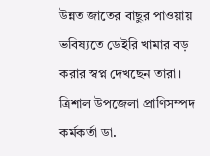উন্নত জাতের বাছুর পাওয়ায় ভবিষ্যতে ডেইরি খামার বড় করার স্বপ্ন দেখছেন তারা।
ত্রিশাল উপজেলা প্রাণিসম্পদ কর্মকর্তা ডা.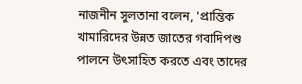নাজনীন সুলতানা বলেন, 'প্রান্তিক খামারিদের উন্নত জাতের গবাদিপশু পালনে উৎসাহিত করতে এবং তাদের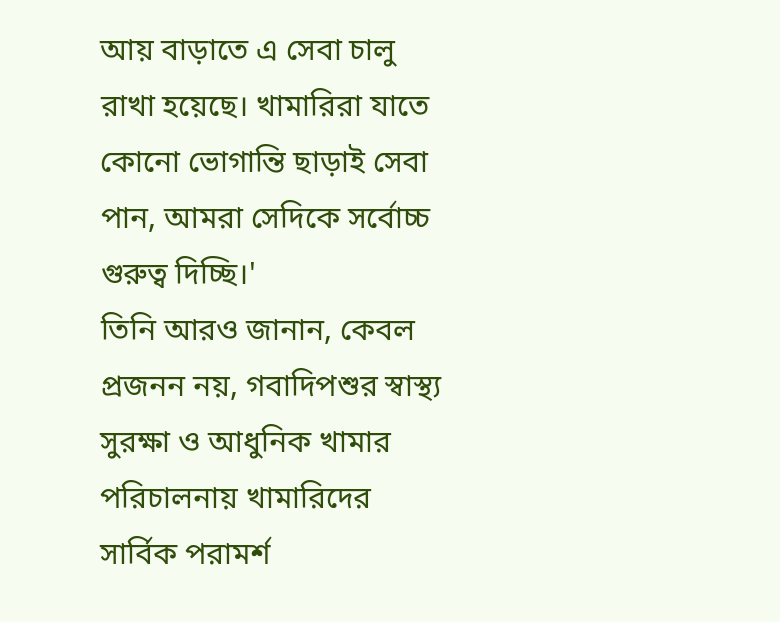আয় বাড়াতে এ সেবা চালু রাখা হয়েছে। খামারিরা যাতে কোনো ভোগান্তি ছাড়াই সেবা পান, আমরা সেদিকে সর্বোচ্চ গুরুত্ব দিচ্ছি।'
তিনি আরও জানান, কেবল প্রজনন নয়, গবাদিপশুর স্বাস্থ্য সুরক্ষা ও আধুনিক খামার পরিচালনায় খামারিদের সার্বিক পরামর্শ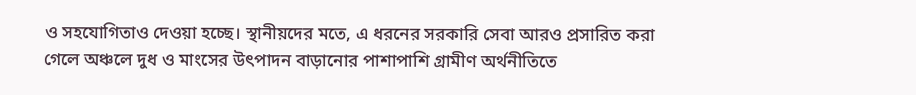ও সহযোগিতাও দেওয়া হচ্ছে। স্থানীয়দের মতে, এ ধরনের সরকারি সেবা আরও প্রসারিত করা গেলে অঞ্চলে দুধ ও মাংসের উৎপাদন বাড়ানোর পাশাপাশি গ্রামীণ অর্থনীতিতে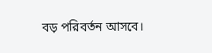বড় পরিবর্তন আসবে।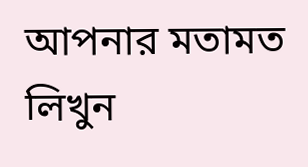আপনার মতামত লিখুন